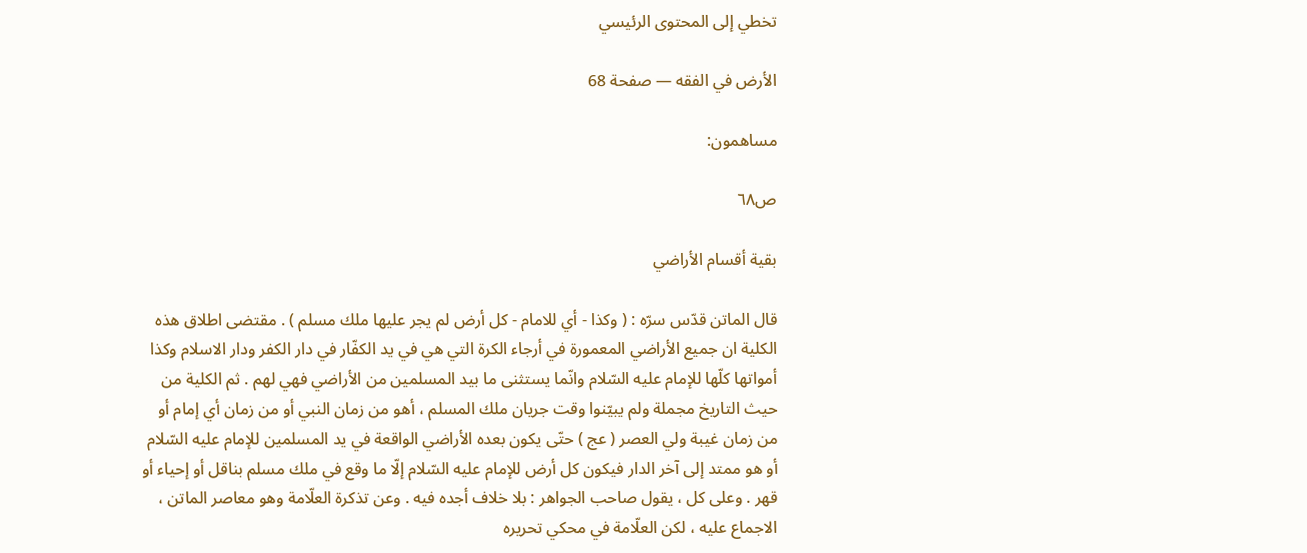تخطي إلى المحتوى الرئيسي

الأرض في الفقه — صفحة 68

مساهمون:

ص٦٨

بقية أقسام الأراضي

قال الماتن قدّس سرّه : ( وكذا - أي للامام - كل أرض لم يجر عليها ملك مسلم ) . مقتضى اطلاق هذه الكلية ان جميع الأراضي المعمورة في أرجاء الكرة التي هي في يد الكفّار في دار الكفر ودار الاسلام وكذا أمواتها كلّها للإمام عليه السّلام وانّما يستثنى ما بيد المسلمين من الأراضي فهي لهم . ثم الكلية من حيث التاريخ مجملة ولم يبيّنوا وقت جريان ملك المسلم ، أهو من زمان النبي أو من زمان أي إمام أو من زمان غيبة ولي العصر ( عج ) حتّى يكون بعده الأراضي الواقعة في يد المسلمين للإمام عليه السّلام أو هو ممتد إلى آخر الدار فيكون كل أرض للإمام عليه السّلام إلّا ما وقع في ملك مسلم بناقل أو إحياء أو قهر . وعلى كل ، يقول صاحب الجواهر : بلا خلاف أجده فيه . وعن تذكرة العلّامة وهو معاصر الماتن ، الاجماع عليه ، لكن العلّامة في محكي تحريره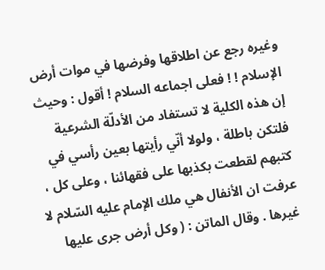وغيره رجع عن اطلاقها وفرضها في موات أرض الإسلام ! ! فعلى اجماعه السلام ! أقول : وحيث إن هذه الكلية لا تستفاد من الأدلّة الشرعية فلتكن باطلة ، ولولا أنّي رأيتها بعين رأسي في كتبهم لقطعت بكذبها على فقهائنا ، وعلى كل ، عرفت ان الأنفال هي ملك الإمام عليه السّلام لا غيرها . وقال الماتن : ( وكل أرض جرى عليها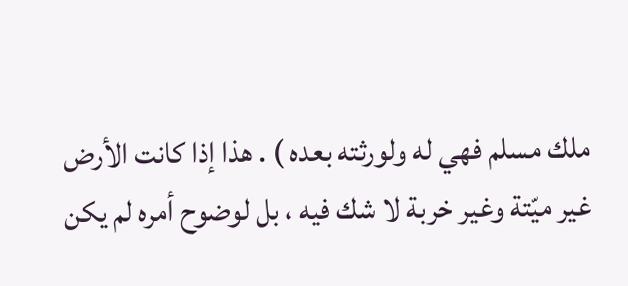ملك مسلم فهي له ولورثته بعده ) . هذا إذا كانت الأرض غير ميّتة وغير خربة لا شك فيه ، بل لوضوح أمره لم يكن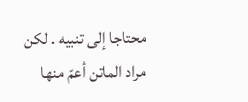محتاجا إلى تنبيه . لكن مراد الماتن أعمّ منها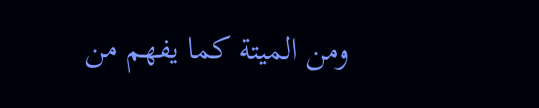ومن الميتة كما يفهم من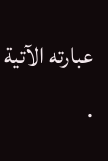عبارته الآتية .